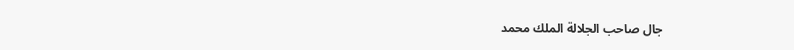جال صاحب الجلالة الملك محمد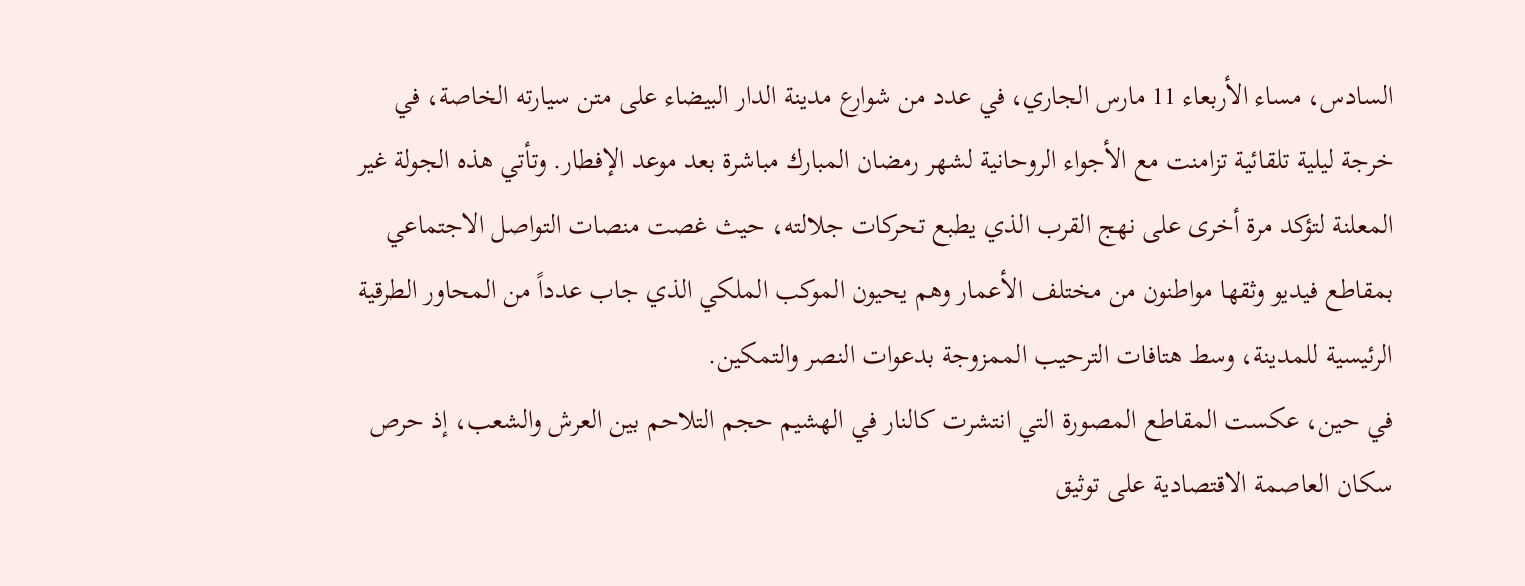السادس، مساء الأربعاء 11 مارس الجاري، في عدد من شوارع مدينة الدار البيضاء على متن سيارته الخاصة، في خرجة ليلية تلقائية تزامنت مع الأجواء الروحانية لشهر رمضان المبارك مباشرة بعد موعد الإفطار. وتأتي هذه الجولة غير المعلنة لتؤكد مرة أخرى على نهج القرب الذي يطبع تحركات جلالته، حيث غصت منصات التواصل الاجتماعي بمقاطع فيديو وثقها مواطنون من مختلف الأعمار وهم يحيون الموكب الملكي الذي جاب عدداً من المحاور الطرقية الرئيسية للمدينة، وسط هتافات الترحيب الممزوجة بدعوات النصر والتمكين.
في حين، عكست المقاطع المصورة التي انتشرت كالنار في الهشيم حجم التلاحم بين العرش والشعب، إذ حرص سكان العاصمة الاقتصادية على توثيق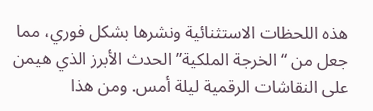هذه اللحظات الاستثنائية ونشرها بشكل فوري، مما جعل من “الخرجة الملكية” الحدث الأبرز الذي هيمن على النقاشات الرقمية ليلة أمس. ومن هذا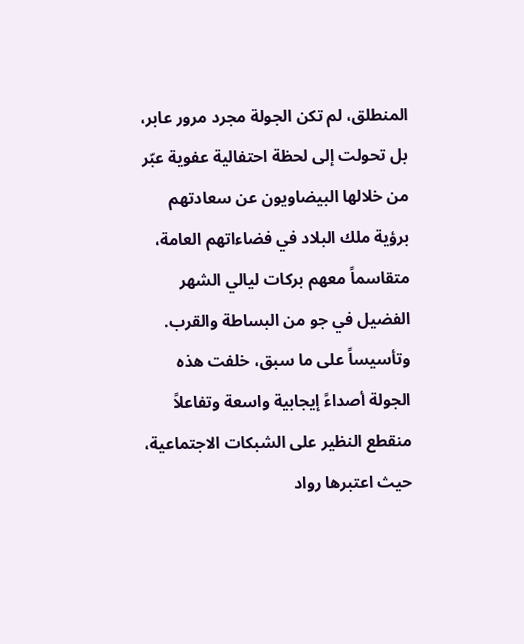المنطلق، لم تكن الجولة مجرد مرور عابر، بل تحولت إلى لحظة احتفالية عفوية عبّر من خلالها البيضاويون عن سعادتهم برؤية ملك البلاد في فضاءاتهم العامة، متقاسماً معهم بركات ليالي الشهر الفضيل في جو من البساطة والقرب.
وتأسيساً على ما سبق، خلفت هذه الجولة أصداءً إيجابية واسعة وتفاعلاً منقطع النظير على الشبكات الاجتماعية، حيث اعتبرها رواد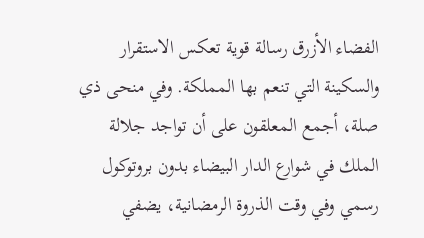الفضاء الأزرق رسالة قوية تعكس الاستقرار والسكينة التي تنعم بها المملكة. وفي منحى ذي صلة، أجمع المعلقون على أن تواجد جلالة الملك في شوارع الدار البيضاء بدون بروتوكول رسمي وفي وقت الذروة الرمضانية، يضفي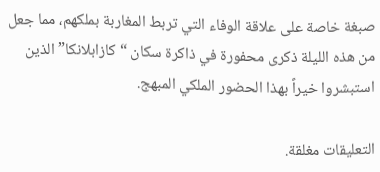صبغة خاصة على علاقة الوفاء التي تربط المغاربة بملكهم، مما جعل من هذه الليلة ذكرى محفورة في ذاكرة سكان “كازابلانكا” الذين استبشروا خيراً بهذا الحضور الملكي المبهج.

التعليقات مغلقة.